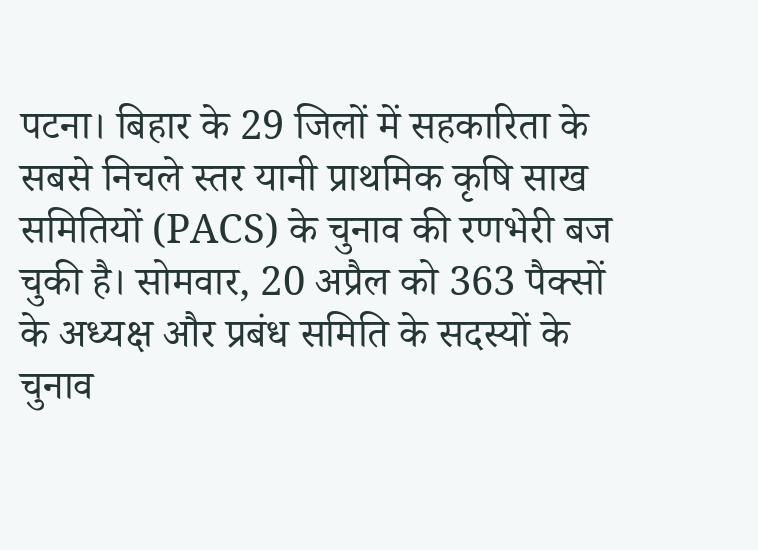पटना। बिहार के 29 जिलों में सहकारिता के सबसे निचले स्तर यानी प्राथमिक कृषि साख समितियों (PACS) के चुनाव की रणभेरी बज चुकी है। सोमवार, 20 अप्रैल को 363 पैक्सों के अध्यक्ष और प्रबंध समिति के सदस्यों के चुनाव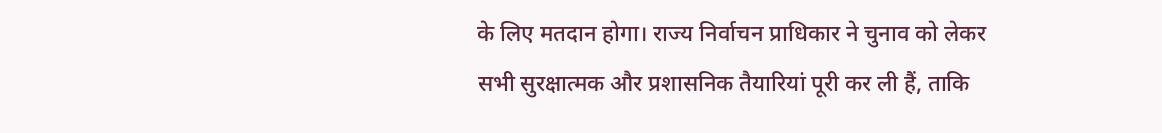के लिए मतदान होगा। राज्य निर्वाचन प्राधिकार ने चुनाव को लेकर सभी सुरक्षात्मक और प्रशासनिक तैयारियां पूरी कर ली हैं, ताकि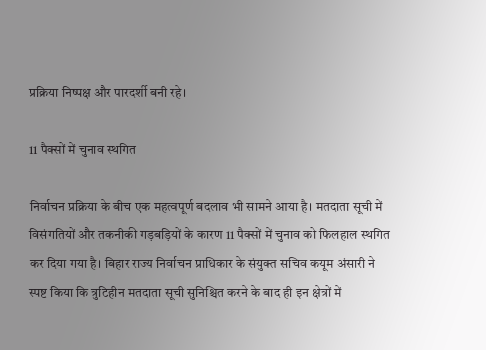प्रक्रिया निष्पक्ष और पारदर्शी बनी रहे।

11 पैक्सों में चुनाव स्थगित

निर्वाचन प्रक्रिया के बीच एक महत्वपूर्ण बदलाव भी सामने आया है। मतदाता सूची में विसंगतियों और तकनीकी गड़बड़ियों के कारण 11 पैक्सों में चुनाव को फिलहाल स्थगित कर दिया गया है। बिहार राज्य निर्वाचन प्राधिकार के संयुक्त सचिव कयूम अंसारी ने स्पष्ट किया कि त्रुटिहीन मतदाता सूची सुनिश्चित करने के बाद ही इन क्षेत्रों में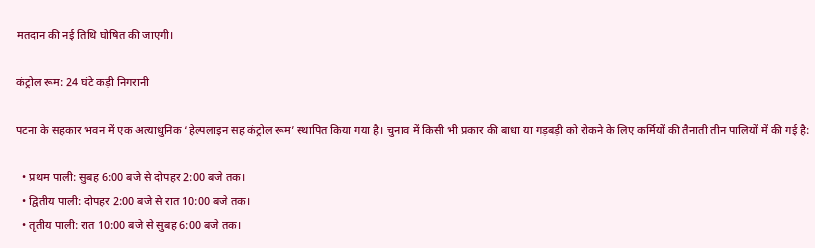मतदान की नई तिथि घोषित की जाएगी।

कंट्रोल रूम: 24 घंटे कड़ी निगरानी

पटना के सहकार भवन में एक अत्याधुनिक ‘हेल्पलाइन सह कंट्रोल रूम’ स्थापित किया गया है। चुनाव में किसी भी प्रकार की बाधा या गड़बड़ी को रोकने के लिए कर्मियों की तैनाती तीन पालियों में की गई है:

  • प्रथम पाली: सुबह 6:00 बजे से दोपहर 2:00 बजे तक।
  • द्वितीय पाली: दोपहर 2:00 बजे से रात 10:00 बजे तक।
  • तृतीय पाली: रात 10:00 बजे से सुबह 6:00 बजे तक।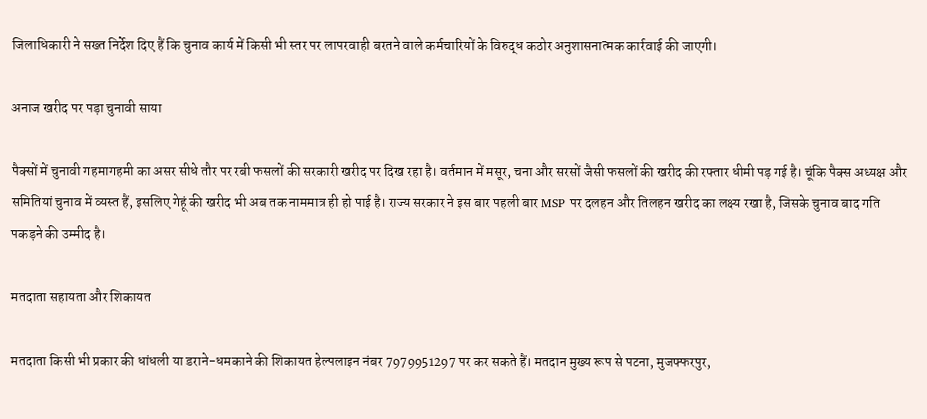जिलाधिकारी ने सख्त निर्देश दिए हैं कि चुनाव कार्य में किसी भी स्तर पर लापरवाही बरतने वाले कर्मचारियों के विरुद्ध कठोर अनुशासनात्मक कार्रवाई की जाएगी।

अनाज खरीद पर पड़ा चुनावी साया

पैक्सों में चुनावी गहमागहमी का असर सीधे तौर पर रबी फसलों की सरकारी खरीद पर दिख रहा है। वर्तमान में मसूर, चना और सरसों जैसी फसलों की खरीद की रफ्तार धीमी पड़ गई है। चूंकि पैक्स अध्यक्ष और समितियां चुनाव में व्यस्त हैं, इसलिए गेहूं की खरीद भी अब तक नाममात्र ही हो पाई है। राज्य सरकार ने इस बार पहली बार MSP पर दलहन और तिलहन खरीद का लक्ष्य रखा है, जिसके चुनाव बाद गति पकड़ने की उम्मीद है।

मतदाता सहायता और शिकायत

मतदाता किसी भी प्रकार की धांधली या डराने-धमकाने की शिकायत हेल्पलाइन नंबर 7979951297 पर कर सकते हैं। मतदान मुख्य रूप से पटना, मुजफ्फरपुर,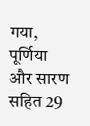गया, पूर्णिया और सारण सहित 29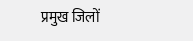प्रमुख जिलों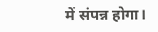में संपन्न होगा।